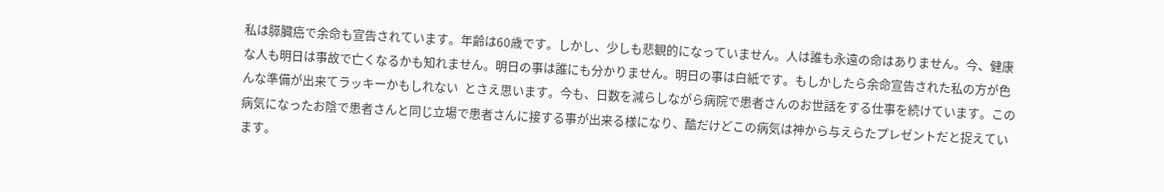私は膵臓癌で余命も宣告されています。年齢は60歳です。しかし、少しも悲観的になっていません。人は誰も永遠の命はありません。今、健康な人も明日は事故で亡くなるかも知れません。明日の事は誰にも分かりません。明日の事は白紙です。もしかしたら余命宣告された私の方が色んな準備が出来てラッキーかもしれない  とさえ思います。今も、日数を減らしながら病院で患者さんのお世話をする仕事を続けています。この病気になったお陰で患者さんと同じ立場で患者さんに接する事が出来る様になり、酷だけどこの病気は神から与えらたプレゼントだと捉えています。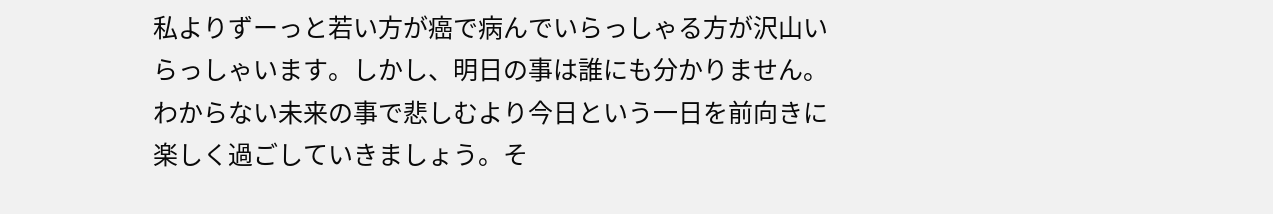私よりずーっと若い方が癌で病んでいらっしゃる方が沢山いらっしゃいます。しかし、明日の事は誰にも分かりません。わからない未来の事で悲しむより今日という一日を前向きに楽しく過ごしていきましょう。そ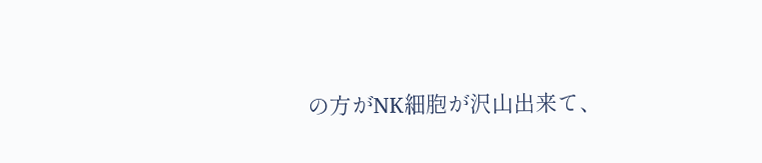の方がNK細胞が沢山出来て、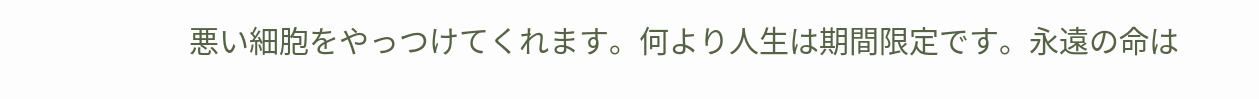悪い細胞をやっつけてくれます。何より人生は期間限定です。永遠の命は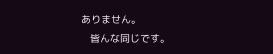ありません。
   皆んな同じです。